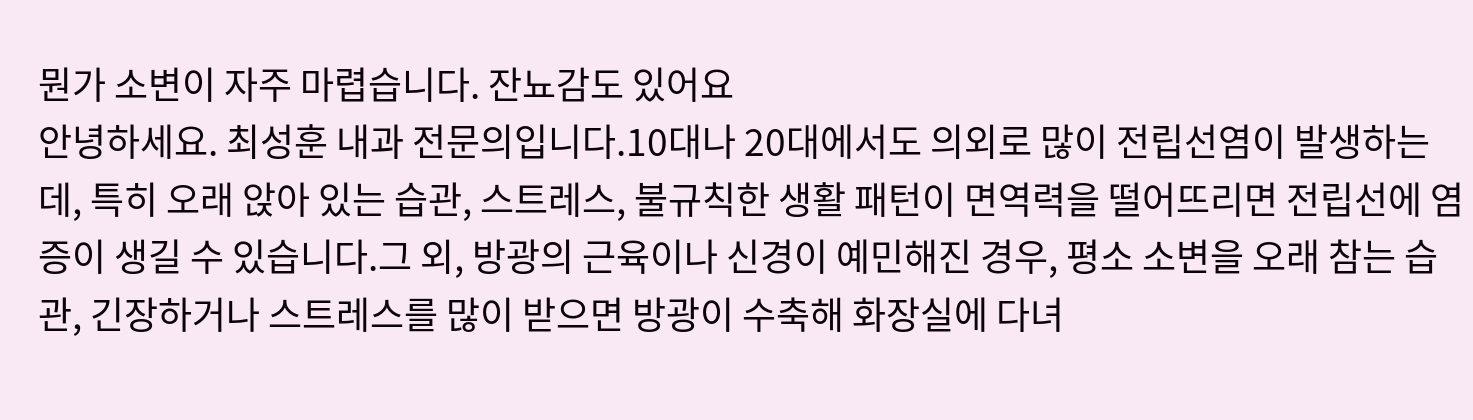뭔가 소변이 자주 마렵습니다. 잔뇨감도 있어요
안녕하세요. 최성훈 내과 전문의입니다.10대나 20대에서도 의외로 많이 전립선염이 발생하는데, 특히 오래 앉아 있는 습관, 스트레스, 불규칙한 생활 패턴이 면역력을 떨어뜨리면 전립선에 염증이 생길 수 있습니다.그 외, 방광의 근육이나 신경이 예민해진 경우, 평소 소변을 오래 참는 습관, 긴장하거나 스트레스를 많이 받으면 방광이 수축해 화장실에 다녀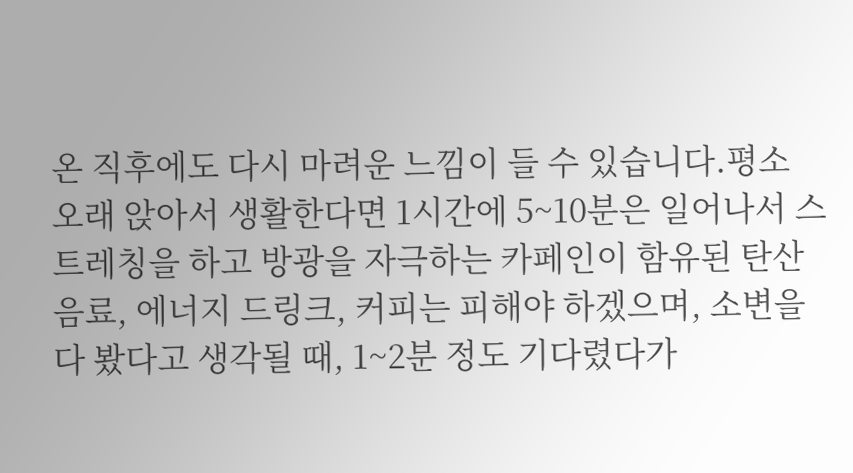온 직후에도 다시 마려운 느낌이 들 수 있습니다.평소 오래 앉아서 생활한다면 1시간에 5~10분은 일어나서 스트레칭을 하고 방광을 자극하는 카페인이 함유된 탄산음료, 에너지 드링크, 커피는 피해야 하겠으며, 소변을 다 봤다고 생각될 때, 1~2분 정도 기다렸다가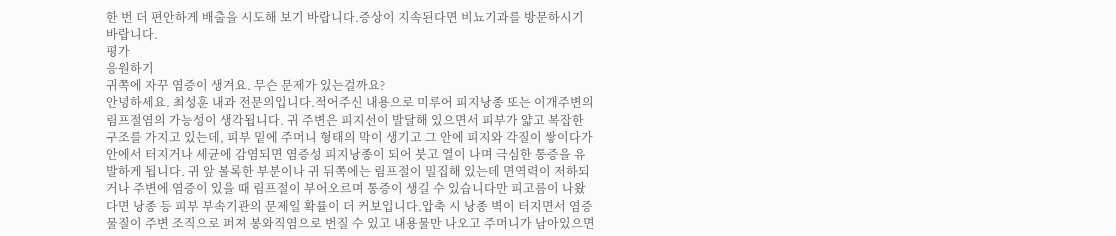한 번 더 편안하게 배출을 시도해 보기 바랍니다.증상이 지속된다면 비뇨기과를 방문하시기 바랍니다.
평가
응원하기
귀쪽에 자꾸 염증이 생겨요. 무슨 문제가 있는걸까요?
안녕하세요. 최성훈 내과 전문의입니다.적어주신 내용으로 미루어 피지낭종 또는 이개주변의 림프절염의 가능성이 생각됩니다. 귀 주변은 피지선이 발달해 있으면서 피부가 얇고 복잡한 구조를 가지고 있는데, 피부 밑에 주머니 형태의 막이 생기고 그 안에 피지와 각질이 쌓이다가 안에서 터지거나 세균에 감염되면 염증성 피지낭종이 되어 붓고 열이 나며 극심한 통증을 유발하게 됩니다. 귀 앞 볼록한 부분이나 귀 뒤쪽에는 림프절이 밀집해 있는데 면역력이 저하되거나 주변에 염증이 있을 때 림프절이 부어오르며 통증이 생길 수 있습니다만 피고름이 나왔다면 낭종 등 피부 부속기관의 문제일 확률이 더 커보입니다.압축 시 낭종 벽이 터지면서 염증 물질이 주변 조직으로 퍼져 봉와직염으로 번질 수 있고 내용물만 나오고 주머니가 남아있으면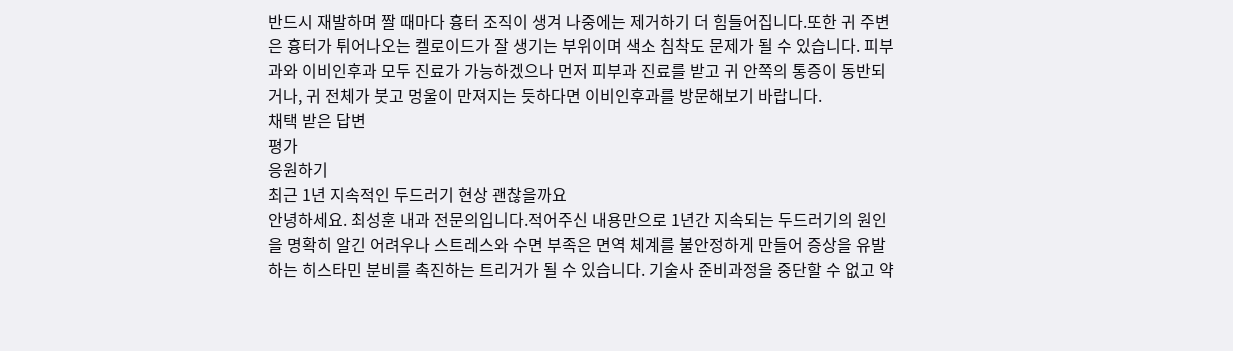반드시 재발하며 짤 때마다 흉터 조직이 생겨 나중에는 제거하기 더 힘들어집니다.또한 귀 주변은 흉터가 튀어나오는 켈로이드가 잘 생기는 부위이며 색소 침착도 문제가 될 수 있습니다. 피부과와 이비인후과 모두 진료가 가능하겠으나 먼저 피부과 진료를 받고 귀 안쪽의 통증이 동반되거나, 귀 전체가 붓고 멍울이 만져지는 듯하다면 이비인후과를 방문해보기 바랍니다.
채택 받은 답변
평가
응원하기
최근 1년 지속적인 두드러기 현상 괜찮을까요
안녕하세요. 최성훈 내과 전문의입니다.적어주신 내용만으로 1년간 지속되는 두드러기의 원인을 명확히 알긴 어려우나 스트레스와 수면 부족은 면역 체계를 불안정하게 만들어 증상을 유발하는 히스타민 분비를 촉진하는 트리거가 될 수 있습니다. 기술사 준비과정을 중단할 수 없고 약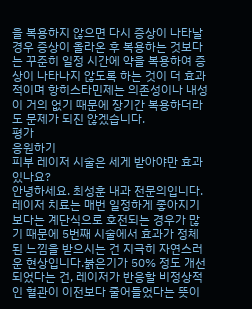을 복용하지 않으면 다시 증상이 나타날 경우 증상이 올라온 후 복용하는 것보다는 꾸준히 일정 시간에 약을 복용하여 증상이 나타나지 않도록 하는 것이 더 효과적이며 항히스타민제는 의존성이나 내성이 거의 없기 때문에 장기간 복용하더라도 문제가 되진 않겠습니다.
평가
응원하기
피부 레이저 시술은 세게 받아야만 효과있나요?
안녕하세요. 최성훈 내과 전문의입니다.레이저 치료는 매번 일정하게 좋아지기보다는 계단식으로 호전되는 경우가 많기 때문에 5번째 시술에서 효과가 정체된 느낌을 받으시는 건 지극히 자연스러운 현상입니다.붉은기가 50% 정도 개선되었다는 건, 레이저가 반응할 비정상적인 혈관이 이전보다 줄어들었다는 뜻이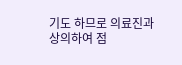기도 하므로 의료진과 상의하여 점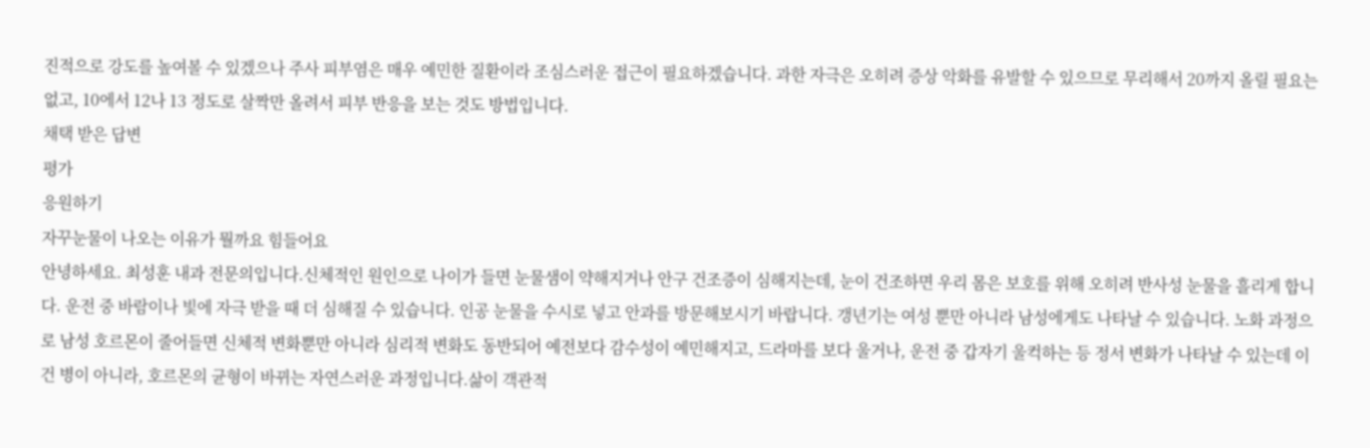진적으로 강도를 높여볼 수 있겠으나 주사 피부염은 매우 예민한 질환이라 조심스러운 접근이 필요하겠습니다. 과한 자극은 오히려 증상 악화를 유발할 수 있으므로 무리해서 20까지 올릴 필요는 없고, 10에서 12나 13 정도로 살짝만 올려서 피부 반응을 보는 것도 방법입니다.
채택 받은 답변
평가
응원하기
자꾸눈물이 나오는 이유가 뭘까요 힘들어요
안녕하세요. 최성훈 내과 전문의입니다.신체적인 원인으로 나이가 들면 눈물샘이 약해지거나 안구 건조증이 심해지는데, 눈이 건조하면 우리 몸은 보호를 위해 오히려 반사성 눈물을 흘리게 합니다. 운전 중 바람이나 빛에 자극 받을 때 더 심해질 수 있습니다. 인공 눈물을 수시로 넣고 안과를 방문해보시기 바랍니다. 갱년기는 여성 뿐만 아니라 남성에게도 나타날 수 있습니다. 노화 과정으로 남성 호르몬이 줄어들면 신체적 변화뿐만 아니라 심리적 변화도 동반되어 예전보다 감수성이 예민해지고, 드라마를 보다 울거나, 운전 중 갑자기 울컥하는 등 정서 변화가 나타날 수 있는데 이건 병이 아니라, 호르몬의 균형이 바뀌는 자연스러운 과정입니다.삶이 객관적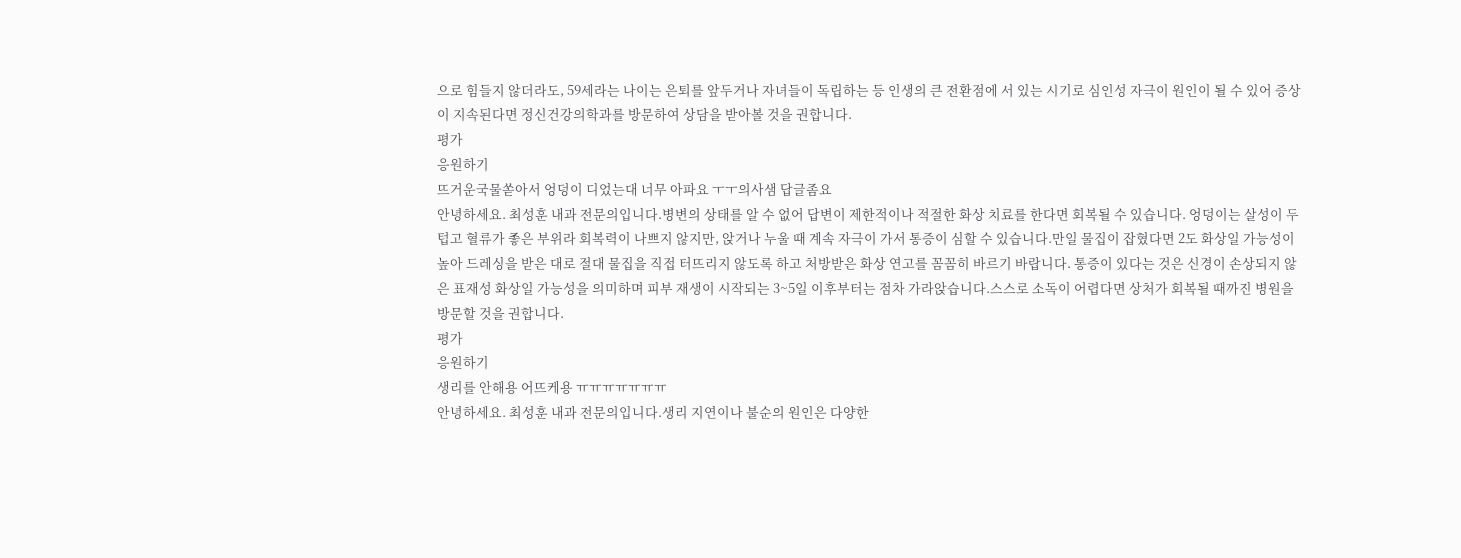으로 힘들지 않더라도, 59세라는 나이는 은퇴를 앞두거나 자녀들이 독립하는 등 인생의 큰 전환점에 서 있는 시기로 심인성 자극이 원인이 될 수 있어 증상이 지속된다면 정신건강의학과를 방문하여 상담을 받아볼 것을 권합니다.
평가
응원하기
뜨거운국물쏟아서 엉덩이 디었는대 너무 아파요 ㅜㅜ의사샘 답글좀요
안녕하세요. 최성훈 내과 전문의입니다.병변의 상태를 알 수 없어 답변이 제한적이나 적절한 화상 치료를 한다면 회복될 수 있습니다. 엉덩이는 살성이 두텁고 혈류가 좋은 부위라 회복력이 나쁘지 않지만, 앉거나 누울 때 계속 자극이 가서 통증이 심할 수 있습니다.만일 물집이 잡혔다면 2도 화상일 가능성이 높아 드레싱을 받은 대로 절대 물집을 직접 터뜨리지 않도록 하고 처방받은 화상 연고를 꼼꼼히 바르기 바랍니다. 통증이 있다는 것은 신경이 손상되지 않은 표재성 화상일 가능성을 의미하며 피부 재생이 시작되는 3~5일 이후부터는 점차 가라앉습니다.스스로 소독이 어렵다면 상처가 회복될 때까진 병원을 방문할 것을 권합니다.
평가
응원하기
생리를 안해용 어뜨케용 ㅠㅠㅠㅠㅠㅠㅠ
안녕하세요. 최성훈 내과 전문의입니다.생리 지연이나 불순의 원인은 다양한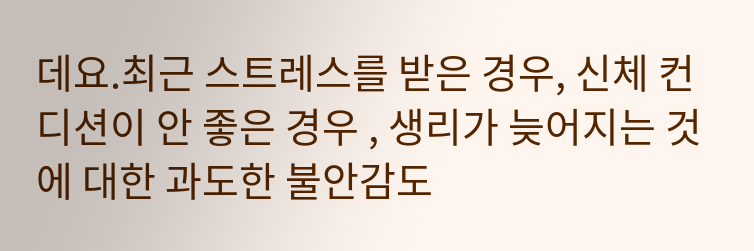데요.최근 스트레스를 받은 경우, 신체 컨디션이 안 좋은 경우 , 생리가 늦어지는 것에 대한 과도한 불안감도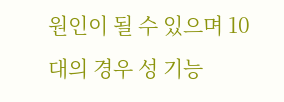원인이 될 수 있으며 10대의 경우 성 기능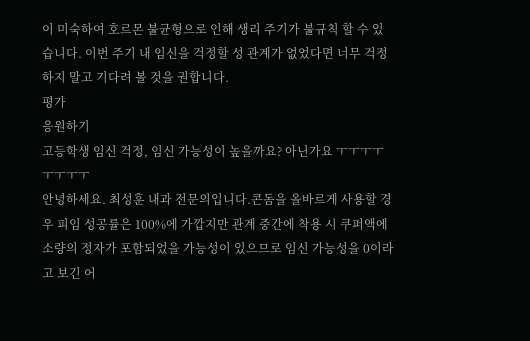이 미숙하여 호르몬 불균형으로 인해 생리 주기가 불규칙 할 수 있습니다. 이번 주기 내 임신을 걱정할 성 관계가 없었다면 너무 걱정하지 말고 기다려 볼 것을 권합니다.
평가
응원하기
고등학생 임신 걱정, 임신 가능성이 높을까요? 아닌가요 ㅜㅜㅜㅜㅜㅜㅜㅜ
안녕하세요. 최성훈 내과 전문의입니다.콘돔을 올바르게 사용할 경우 피임 성공률은 100%에 가깝지만 관계 중간에 착용 시 쿠퍼액에 소량의 정자가 포함되었을 가능성이 있으므로 임신 가능성을 0이라고 보긴 어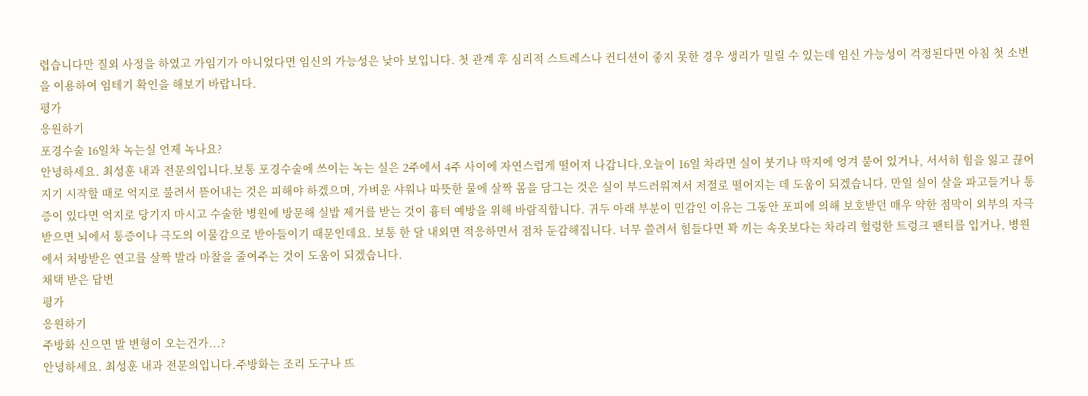렵습니다만 질외 사정을 하였고 가임기가 아니었다면 임신의 가능성은 낮아 보입니다. 첫 관계 후 심리적 스트레스나 컨디션이 좋지 못한 경우 생리가 밀릴 수 있는데 임신 가능성이 걱정된다면 아침 첫 소변을 이용하여 임테기 확인을 해보기 바랍니다.
평가
응원하기
포경수술 16일차 녹는실 언제 녹나요?
안녕하세요. 최성훈 내과 전문의입니다.보통 포경수술에 쓰이는 녹는 실은 2주에서 4주 사이에 자연스럽게 떨어져 나갑니다.오늘이 16일 차라면 실이 붓기나 딱지에 엉겨 붙어 있거나, 서서히 힘을 잃고 끊어지기 시작할 때로 억지로 불려서 뜯어내는 것은 피해야 하겠으며, 가벼운 샤워나 따뜻한 물에 살짝 몸을 담그는 것은 실이 부드러워져서 저절로 떨어지는 데 도움이 되겠습니다. 만일 실이 살을 파고들거나 통증이 있다면 억지로 당기지 마시고 수술한 병원에 방문해 실밥 제거를 받는 것이 흉터 예방을 위해 바람직합니다. 귀두 아래 부분이 민감인 이유는 그동안 포피에 의해 보호받던 매우 약한 점막이 외부의 자극 받으면 뇌에서 통증이나 극도의 이물감으로 받아들이기 때문인데요. 보통 한 달 내외면 적응하면서 점차 둔감해집니다. 너무 쓸려서 힘들다면 꽉 끼는 속옷보다는 차라리 헐렁한 트렁크 팬티를 입거나, 병원에서 처방받은 연고를 살짝 발라 마찰을 줄여주는 것이 도움이 되겠습니다.
채택 받은 답변
평가
응원하기
주방화 신으면 발 변형이 오는건가...?
안녕하세요. 최성훈 내과 전문의입니다.주방화는 조리 도구나 뜨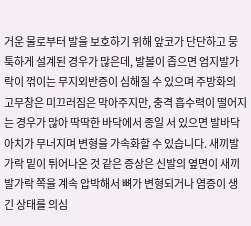거운 물로부터 발을 보호하기 위해 앞코가 단단하고 뭉툭하게 설계된 경우가 많은데, 발볼이 좁으면 엄지발가락이 꺾이는 무지외반증이 심해질 수 있으며 주방화의 고무창은 미끄러짐은 막아주지만, 충격 흡수력이 떨어지는 경우가 많아 딱딱한 바닥에서 종일 서 있으면 발바닥 아치가 무너지며 변형을 가속화할 수 있습니다. 새끼발가락 밑이 튀어나온 것 같은 증상은 신발의 옆면이 새끼발가락 쪽을 계속 압박해서 뼈가 변형되거나 염증이 생긴 상태를 의심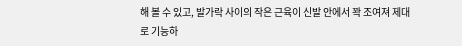해 볼 수 있고, 발가락 사이의 작은 근육이 신발 안에서 꽉 조여져 제대로 기능하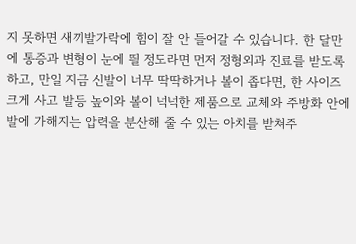지 못하면 새끼발가락에 힘이 잘 안 들어갈 수 있습니다. 한 달만에 통증과 변형이 눈에 띌 정도라면 먼저 정형외과 진료를 받도록 하고, 만일 지금 신발이 너무 딱딱하거나 볼이 좁다면, 한 사이즈 크게 사고 발등 높이와 볼이 넉넉한 제품으로 교체와 주방화 안에 발에 가해지는 압력을 분산해 줄 수 있는 아치를 받쳐주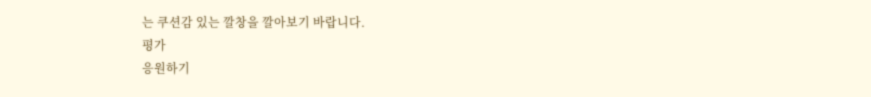는 쿠션감 있는 깔창을 깔아보기 바랍니다.
평가
응원하기